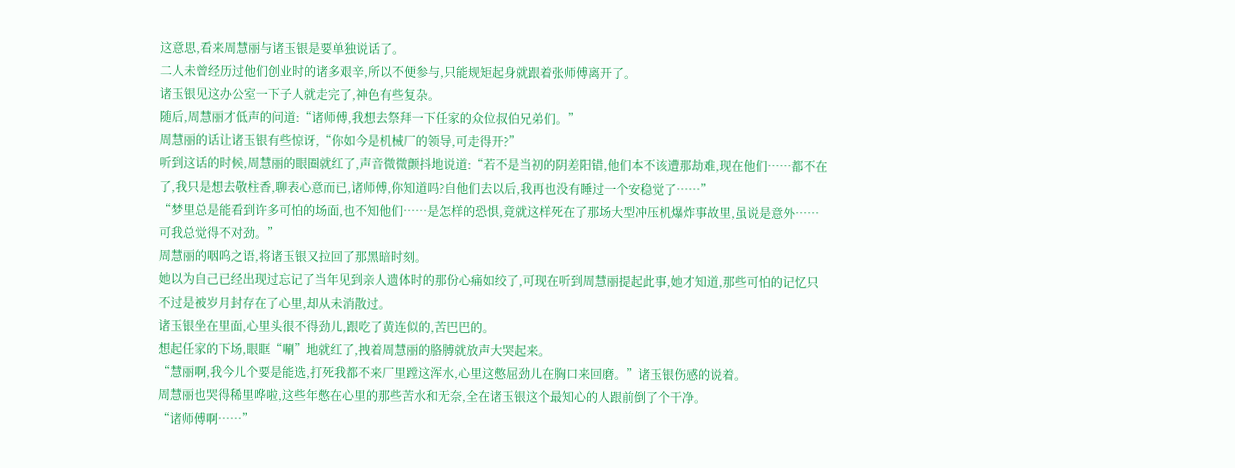这意思,看来周慧丽与诸玉银是要单独说话了。
二人未曾经历过他们创业时的诸多艰辛,所以不便参与,只能规矩起身就跟着张师傅离开了。
诸玉银见这办公室一下子人就走完了,神色有些复杂。
随后,周慧丽才低声的问道:“诸师傅,我想去祭拜一下任家的众位叔伯兄弟们。”
周慧丽的话让诸玉银有些惊讶,“你如今是机械厂的领导,可走得开?”
听到这话的时候,周慧丽的眼圈就红了,声音微微颤抖地说道:“若不是当初的阴差阳错,他们本不该遭那劫难,现在他们……都不在了,我只是想去敬柱香,聊表心意而已,诸师傅,你知道吗?自他们去以后,我再也没有睡过一个安稳觉了……”
“梦里总是能看到许多可怕的场面,也不知他们……是怎样的恐惧,竟就这样死在了那场大型冲压机爆炸事故里,虽说是意外……可我总觉得不对劲。”
周慧丽的咽呜之语,将诸玉银又拉回了那黑暗时刻。
她以为自己已经出现过忘记了当年见到亲人遗体时的那份心痛如绞了,可现在听到周慧丽提起此事,她才知道,那些可怕的记忆只不过是被岁月封存在了心里,却从未消散过。
诸玉银坐在里面,心里头很不得劲儿,跟吃了黄连似的,苦巴巴的。
想起任家的下场,眼眶“唰”地就红了,拽着周慧丽的胳膊就放声大哭起来。
“慧丽啊,我今儿个要是能选,打死我都不来厂里蹚这浑水,心里这憋屈劲儿在胸口来回磨。”诸玉银伤感的说着。
周慧丽也哭得稀里哗啦,这些年憋在心里的那些苦水和无奈,全在诸玉银这个最知心的人跟前倒了个干净。
“诸师傅啊……”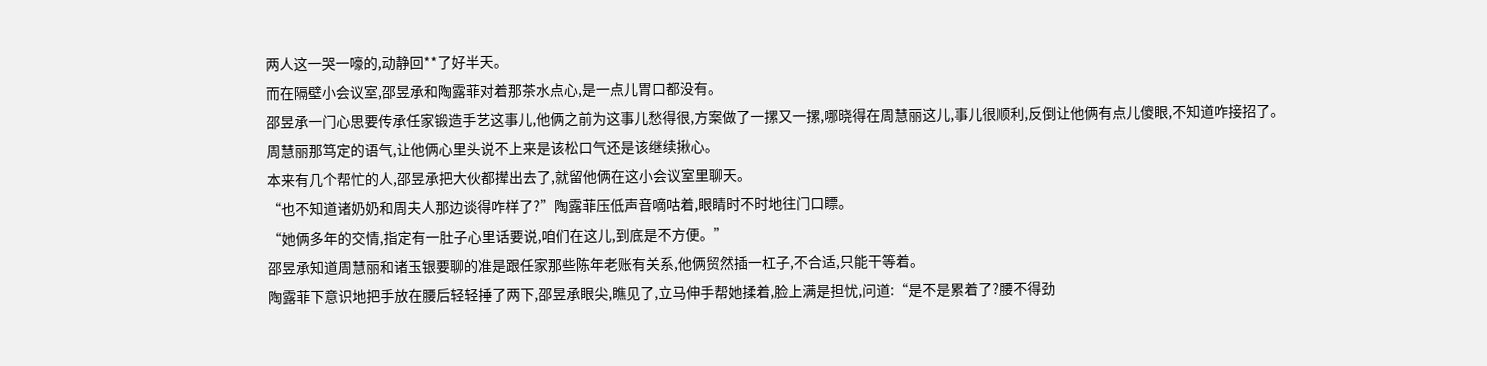两人这一哭一嚎的,动静回**了好半天。
而在隔壁小会议室,邵昱承和陶露菲对着那茶水点心,是一点儿胃口都没有。
邵昱承一门心思要传承任家锻造手艺这事儿,他俩之前为这事儿愁得很,方案做了一摞又一摞,哪晓得在周慧丽这儿,事儿很顺利,反倒让他俩有点儿傻眼,不知道咋接招了。
周慧丽那笃定的语气,让他俩心里头说不上来是该松口气还是该继续揪心。
本来有几个帮忙的人,邵昱承把大伙都撵出去了,就留他俩在这小会议室里聊天。
“也不知道诸奶奶和周夫人那边谈得咋样了?”陶露菲压低声音嘀咕着,眼睛时不时地往门口瞟。
“她俩多年的交情,指定有一肚子心里话要说,咱们在这儿,到底是不方便。”
邵昱承知道周慧丽和诸玉银要聊的准是跟任家那些陈年老账有关系,他俩贸然插一杠子,不合适,只能干等着。
陶露菲下意识地把手放在腰后轻轻捶了两下,邵昱承眼尖,瞧见了,立马伸手帮她揉着,脸上满是担忧,问道:“是不是累着了?腰不得劲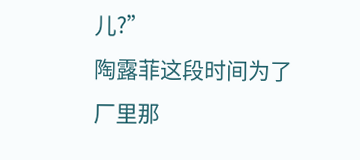儿?”
陶露菲这段时间为了厂里那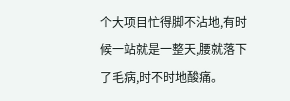个大项目忙得脚不沾地,有时候一站就是一整天,腰就落下了毛病,时不时地酸痛。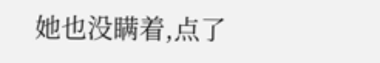她也没瞒着,点了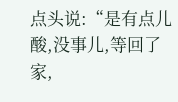点头说:“是有点儿酸,没事儿,等回了家,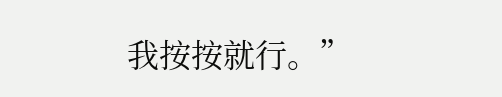我按按就行。”